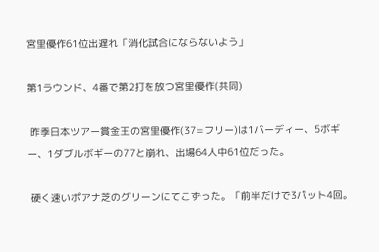宮里優作61位出遅れ「消化試合にならないよう」

第1ラウンド、4番で第2打を放つ宮里優作(共同)

 昨季日本ツアー賞金王の宮里優作(37=フリー)は1バーディー、5ボギー、1ダブルボギーの77と崩れ、出場64人中61位だった。

 硬く速いポアナ芝のグリーンにてこずった。「前半だけで3パット4回。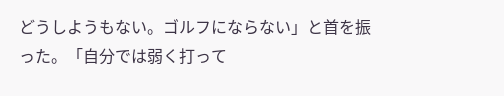どうしようもない。ゴルフにならない」と首を振った。「自分では弱く打って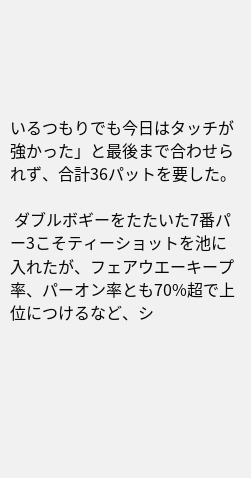いるつもりでも今日はタッチが強かった」と最後まで合わせられず、合計36パットを要した。

 ダブルボギーをたたいた7番パー3こそティーショットを池に入れたが、フェアウエーキープ率、パーオン率とも70%超で上位につけるなど、シ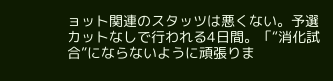ョット関連のスタッツは悪くない。予選カットなしで行われる4日間。「“消化試合”にならないように頑張りま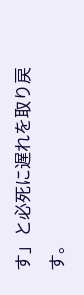す」と必死に遅れを取り戻す。